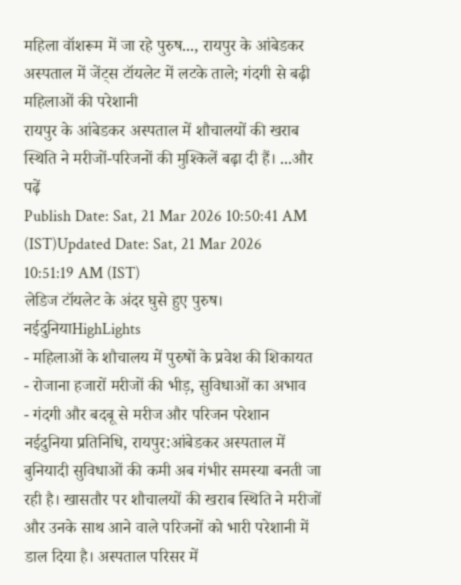महिला वॉशरूम में जा रहे पुरुष..., रायपुर के आंबेडकर अस्पताल में जेंट्स टॉयलेट में लटके ताले; गंदगी से बढ़ी महिलाओं की परेशानी
रायपुर के आंबेडकर अस्पताल में शौचालयों की खराब स्थिति ने मरीजों-परिजनों की मुश्किलें बढ़ा दी हैं। ...और पढ़ें
Publish Date: Sat, 21 Mar 2026 10:50:41 AM (IST)Updated Date: Sat, 21 Mar 2026 10:51:19 AM (IST)
लेडिज टॉयलेट के अंदर घुसे हुए पुरुष। नईदुनियाHighLights
- महिलाओं के शौचालय में पुरुषों के प्रवेश की शिकायत
- रोजाना हजारों मरीजों की भीड़, सुविधाओं का अभाव
- गंदगी और बदबू से मरीज और परिजन परेशान
नईदुनिया प्रतिनिधि, रायपुर:आंबेडकर अस्पताल में बुनियादी सुविधाओं की कमी अब गंभीर समस्या बनती जा रही है। खासतौर पर शौचालयों की खराब स्थिति ने मरीजों और उनके साथ आने वाले परिजनों को भारी परेशानी में डाल दिया है। अस्पताल परिसर में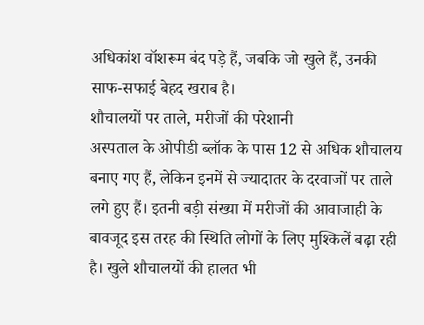अधिकांश वॉशरूम बंद पड़े हैं, जबकि जो खुले हैं, उनकी साफ-सफाई बेहद खराब है।
शौचालयों पर ताले, मरीजों की परेशानी
अस्पताल के ओपीडी ब्लॉक के पास 12 से अधिक शौचालय बनाए गए हैं, लेकिन इनमें से ज्यादातर के दरवाजों पर ताले लगे हुए हैं। इतनी बड़ी संख्या में मरीजों की आवाजाही के बावजूद इस तरह की स्थिति लोगों के लिए मुश्किलें बढ़ा रही है। खुले शौचालयों की हालत भी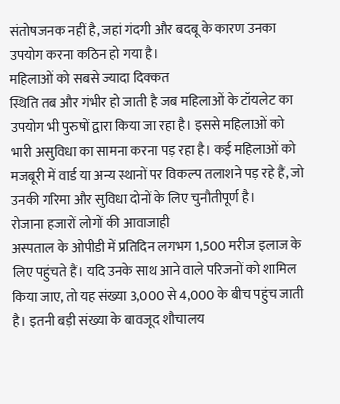संतोषजनक नहीं है, जहां गंदगी और बदबू के कारण उनका उपयोग करना कठिन हो गया है।
महिलाओं को सबसे ज्यादा दिक्कत
स्थिति तब और गंभीर हो जाती है जब महिलाओं के टॉयलेट का उपयोग भी पुरुषों द्वारा किया जा रहा है। इससे महिलाओं को भारी असुविधा का सामना करना पड़ रहा है। कई महिलाओं को मजबूरी में वार्ड या अन्य स्थानों पर विकल्प तलाशने पड़ रहे हैं, जो उनकी गरिमा और सुविधा दोनों के लिए चुनौतीपूर्ण है।
रोजाना हजारों लोगों की आवाजाही
अस्पताल के ओपीडी में प्रतिदिन लगभग 1,500 मरीज इलाज के लिए पहुंचते हैं। यदि उनके साथ आने वाले परिजनों को शामिल किया जाए, तो यह संख्या 3,000 से 4,000 के बीच पहुंच जाती है। इतनी बड़ी संख्या के बावजूद शौचालय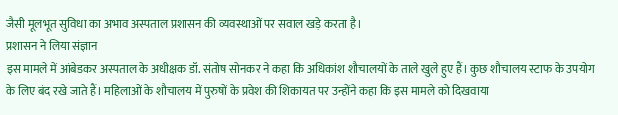जैसी मूलभूत सुविधा का अभाव अस्पताल प्रशासन की व्यवस्थाओं पर सवाल खड़े करता है।
प्रशासन ने लिया संज्ञान
इस मामले में आंबेडकर अस्पताल के अधीक्षक डॉ. संतोष सोनकर ने कहा कि अधिकांश शौचालयों के ताले खुले हुए हैं। कुछ शौचालय स्टाफ के उपयोग के लिए बंद रखे जाते हैं। महिलाओं के शौचालय में पुरुषों के प्रवेश की शिकायत पर उन्होंने कहा कि इस मामले को दिखवाया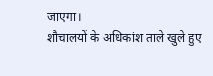जाएगा।
शौचालयों के अधिकांश ताले खुले हुए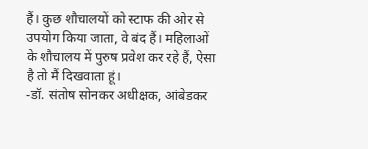हैं। कुछ शौचालयों को स्टाफ की ओर से उपयोग किया जाता, वे बंद हैं। महिलाओं के शौचालय में पुरुष प्रवेश कर रहे हैं, ऐसा है तो मैं दिखवाता हूं।
-डॉ. संतोष सोनकर अधीक्षक, आंबेडकर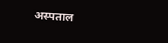अस्पताल